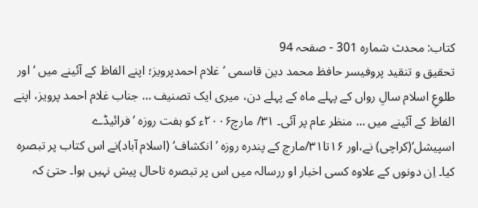کتاب: محدث شمارہ 301 - صفحہ 94
تحقیق و تنقید پروفیسر حافظ محمد دین قاسمی ’ غلام احمدپرویز؛ اپنے الفاظ کے آئینے میں ‘ اور طلوعِ اسلام سالِ رواں کے پہلے ماہ کے پہلے دن، میری ایک تصنیف … جناب غلام احمد پرویز، اپنے الفاظ کے آئینے میں … منظر عام پر آئی۔ ۳۱/ مارچ۲۰۰۶ء کو ہفت روزہ ’فرائیڈے اسپیشل‘(کراچی) نے،اور ۱۶تا۳۱/مارچ کے پندرہ روزہ ’انکشاف‘ (اسلام آباد)نے اس کتاب پر تبصرہ کیا۔ اِن دونوں کے علاوہ کسی اخبار او ررسالہ میں اس پر تبصرہ تاحال پیش نہیں ہوا۔ حتیٰ کہ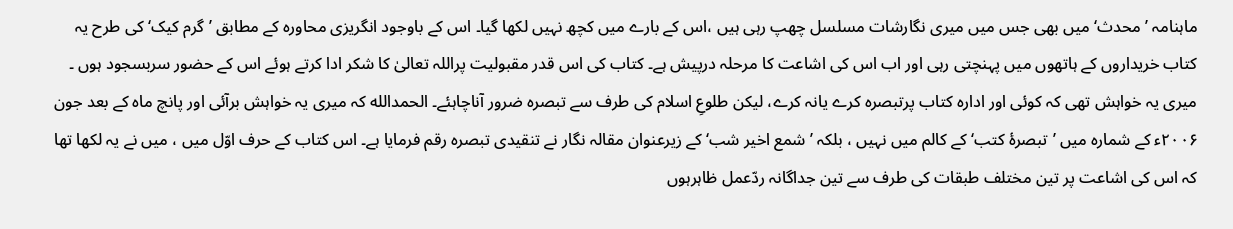ماہنامہ ’محدث‘ میں بھی جس میں میری نگارشات مسلسل چھپ رہی ہیں ،اس کے بارے میں کچھ نہیں لکھا گیا۔ اس کے باوجود انگریزی محاورہ کے مطابق ’گرم کیک‘ کی طرح یہ کتاب خریداروں کے ہاتھوں میں پہنچتی رہی اور اب اس کی اشاعت کا مرحلہ درپیش ہے۔ کتاب کی اس قدر مقبولیت پراللہ تعالیٰ کا شکر ادا کرتے ہوئے اس کے حضور سربسجود ہوں ۔ میری یہ خواہش تھی کہ کوئی اور ادارہ کتاب پرتبصرہ کرے یانہ کرے، لیکن طلوعِ اسلام کی طرف سے تبصرہ ضرور آناچاہئے۔ الحمدالله کہ میری یہ خواہش برآئی اور پانچ ماہ کے بعد جون ۲۰۰۶ء کے شمارہ میں ’تبصرۂ کتب‘ کے کالم میں نہیں ، بلکہ ’شمع اخیر شب‘ کے زیرعنوان مقالہ نگار نے تنقیدی تبصرہ رقم فرمایا ہے۔ اس کتاب کے حرف اوّل میں ، میں نے یہ لکھا تھا کہ اس کی اشاعت پر تین مختلف طبقات کی طرف سے تین جداگانہ ردّعمل ظاہرہوں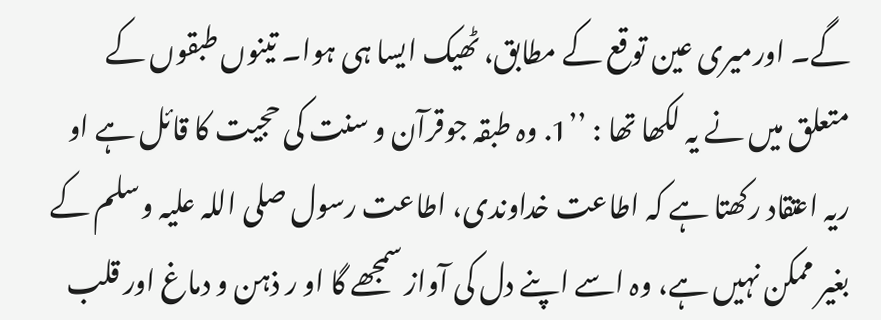گے۔ اورمیری عین توقع کے مطابق، ٹھیک ایسا ہی ہوا۔ تینوں طبقوں کے متعلق میں نے یہ لکھا تھا : ’’1. وہ طبقہ جوقرآن و سنت کی حجیت کا قائل ہے او ریہ اعتقاد رکھتا ہے کہ اطاعت خداوندی، اطاعت رسول صلی اللہ علیہ وسلم کے بغیر ممکن نہیں ہے، وہ اسے اپنے دل کی آواز سمجھے گا او ر ذہن و دماغ اور قلب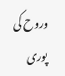وروح کی پوری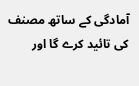آمادگی کے ساتھ مصنف کی تائید کرے گا اور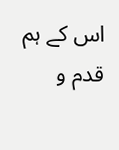اس کے ہم قدم و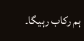ہم رکاب رہیگا۔